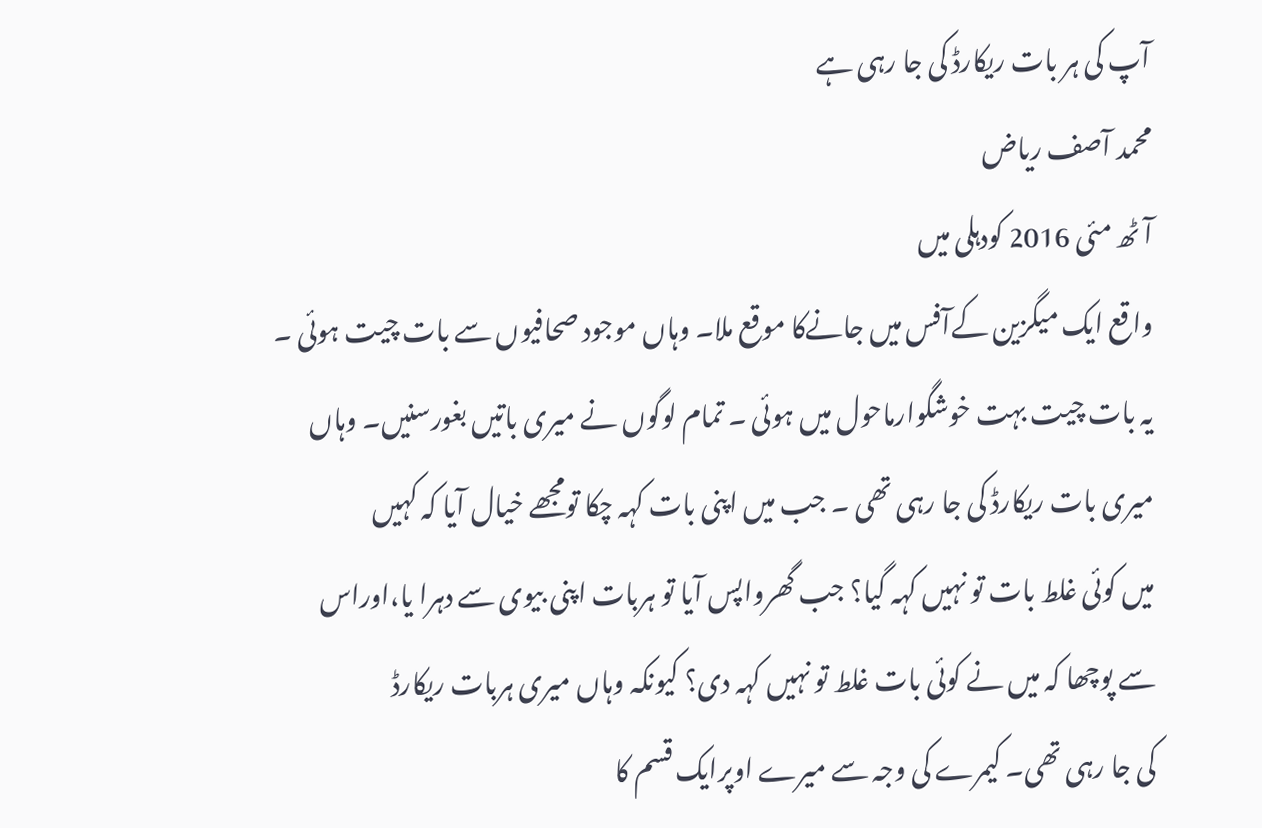آپ کی ہر بات ریکارڈ کی جا رہی ہے
محمد آصف ریاض
آٹھ مئی 2016 کودہلی میں
واقع ایک میگزین کےآفس میں جانےکا موقع ملا۔ وہاں موجود صحافیوں سے بات چیت ہوئی ۔
یہ بات چیت بہت خوشگوارماحول میں ہوئی ۔ تمام لوگوں نے میری باتیں بغورسنیں۔ وہاں
میری بات ریکارڈ کی جا رہی تھی ۔ جب میں اپنی بات کہہ چکا تومجھے خیال آیا کہ کہیں
میں کوئی غلط بات تو نہیں کہہ گیا؟ جب گھرواپس آیا تو ہربات اپنی بیوی سے دہرا یا،اوراس
سے پوچھا کہ میں نے کوئی بات غلط تو نہیں کہہ دی؟ کیونکہ وہاں میری ہربات ریکارڈ
کی جا رہی تھی۔ کیمرے کی وجہ سے میرے اوپرایک قسم کا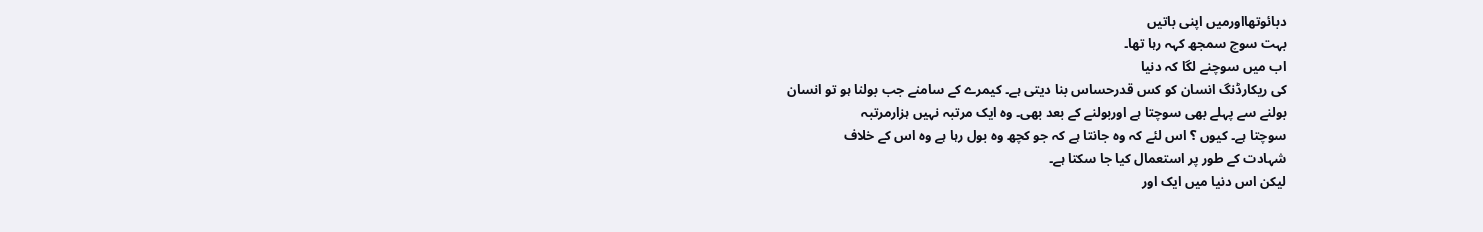دبائوتھااورمیں اپنی باتیں
بہت سوچ سمجھ کہہ رہا تھا۔
اب میں سوچنے لگا کہ دنیا
کی ریکارڈنگ انسان کو کس قدرحساس بنا دیتی ہے۔ کیمرے کے سامنے جب بولنا ہو تو انسان
بولنے سے پہلے بھی سوچتا ہے اوربولنے کے بعد بھی۔ وہ ایک مرتبہ نہیں ہزارمرتبہ
سوچتا ہے۔ کیوں ؟ اس لئے کہ وہ جانتا ہے کہ جو کچھ وہ بول رہا ہے وہ اس کے خلاف
شہادت کے طور پر استعمال کیا جا سکتا ہے۔
لیکن اس دنیا میں ایک اور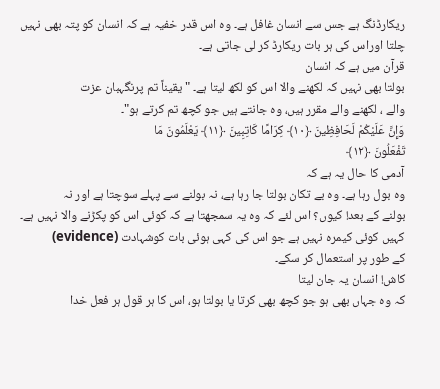ریکارڈنگ ہے جس سے انسان غافل ہے۔ وہ اس قدر خفیہ ہے کہ انسان کو پتہ بھی نہیں
چلتا اوراس کی ہر بات ریکارڈ کر لی جاتی ہے۔
قرآن میں ہے کہ انسان
بولتا بھی نہیں کہ لکھنے والا اس کو لکھ لیتا ہے۔ " یقیناً تم پرنگہبان عزت
والے ، لکھنے والے مقرر ہیں، وہ جانتے ہیں جو کچھ تم کرتے ہو"۔
وَإِنَّ عَلَيْكُمْ لَحَافِظِينَ ﴿١٠﴾ كِرَامًا كَاتِبِينَ ﴿١١﴾ يَعْلَمُونَ مَا
تَفْعَلُونَ ﴿١٢﴾
آدمی کا حال یہ ہے کہ
وہ بول رہا ہے۔ وہ بے تکان بولتا جا رہا ہے، نہ بولنے سے پہلے سوچتا ہے اور نہ
بولنے کے بعد! کیوں؟ اس لئے کہ وہ یہ سمجھتا ہے کہ کوئی اس کو پکڑنے والا نہیں ہے۔
کہیں کوئی کیمرہ نہیں ہے جو اس کی کہی ہوئی بات کوشہادت (evidence)
کے طور پر استعمال کر سکے۔
کاش! انسان یہ جان لیتا
کہ وہ جہاں بھی ہو جو کچھ بھی کرتا یا بولتا ہو، اس کا ہر قول ہر فعل خدا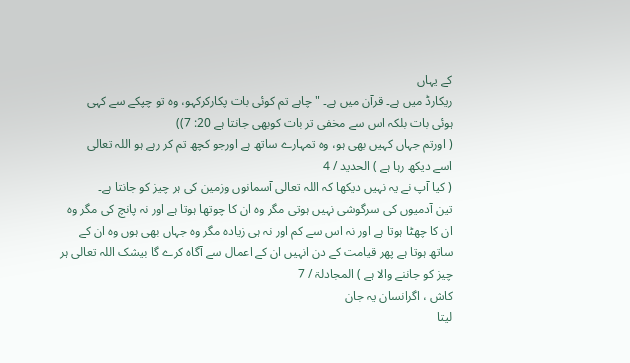کے یہاں
ریکارڈ میں ہے۔ قرآن میں ہے۔ "چاہے تم کوئی بات پکارکرکہو، وہ تو چپکے سے کہی
ہوئی بات بلکہ اس سے مخفی تر بات کوبھی جانتا ہے 20: 7))
( اورتم جہاں کہیں بھی ہو، وہ تمہارے ساتھ ہے اورجو کچھ تم کر رہے ہو اللہ تعالی
اسے دیکھ رہا ہے ) الحدید / 4
( کیا آپ نے یہ نہیں دیکھا کہ اللہ تعالی آسمانوں وزمین کی ہر چیز کو جانتا ہے۔
تین آدمیوں کی سرگوشی نہیں ہوتی مگر وہ ان کا چوتھا ہوتا ہے اور نہ پانچ کی مگر وہ
ان کا چھٹا ہوتا ہے اور نہ اس سے کم اور نہ ہی زیادہ مگر وہ جہاں بھی ہوں وہ ان کے
ساتھ ہوتا ہے پھر قیامت کے دن انہیں ان کے اعمال سے آگاہ کرے گا بیشک اللہ تعالی ہر
چیز کو جاننے والا ہے ) المجادلۃ / 7
کاش ، اگرانسان یہ جان
لیتا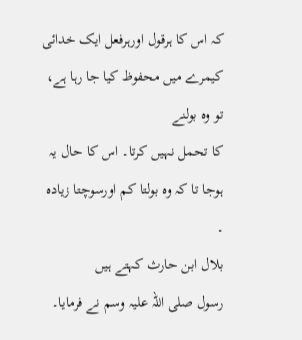کہ اس کا ہرقول اورہرفعل ایک خدائی کیمرے میں محفوظ کیا جا رہا ہے، تو وہ بولنے
کا تحمل نہیں کرتا۔ اس کا حال یہ ہوجا تا کہ وہ بولتا کم اورسوچتا زیادہ ۔
بلال ابن حارث کہتے ہیں
رسول صلی اللہ علیہ وسم نے فرمایا۔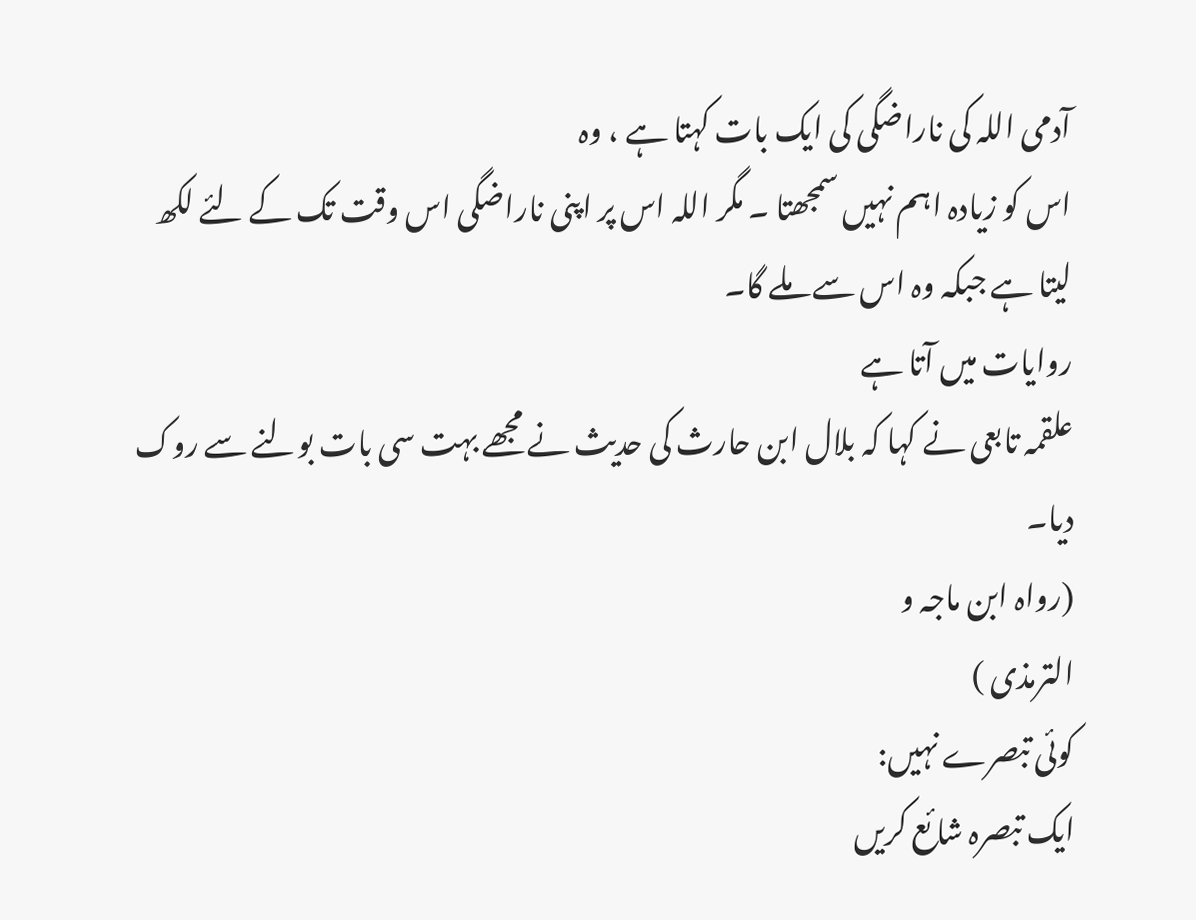آدمی اللہ کی ناراضگی کی ایک بات کہتا ہے ، وہ
اس کو زیادہ اہم نہیں سمجھتا ۔ مگر اللہ اس پر اپنی ناراضگی اس وقت تک کے لئے لکھ
لیتا ہے جبکہ وہ اس سے ملے گا۔
روایات میں آتا ہے
علقمہ تابعی نے کہا کہ بلال ابن حارث کی حدیث نے مجھے بہت سی بات بولنے سے روک
دیا۔
(رواہ ابن ماجہ و
الترمذی )
کوئی تبصرے نہیں:
ایک تبصرہ شائع کریں